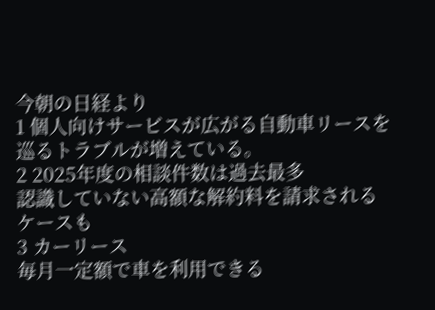今朝の日経より
1 個人向けサービスが広がる自動車リースを巡るトラブルが増えている。
2 2025年度の相談件数は過去最多
認識していない高額な解約料を請求されるケースも
3 カーリース
毎月一定額で車を利用できる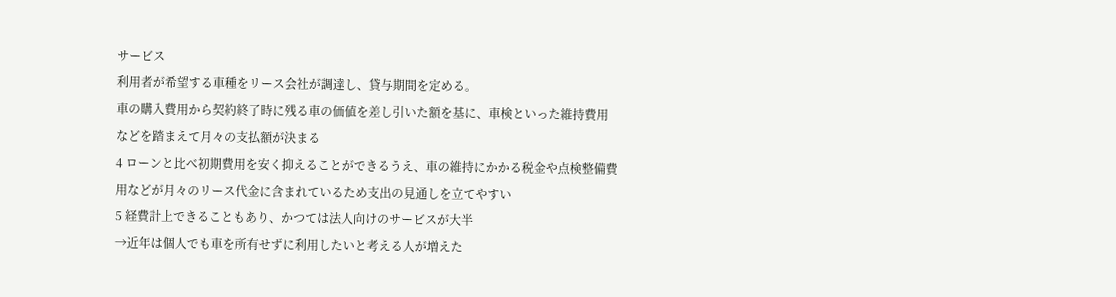サービス
利用者が希望する車種をリース会社が調達し、貸与期間を定める。
車の購入費用から契約終了時に残る車の価値を差し引いた額を基に、車検といった維持費用などを踏まえて月々の支払額が決まる
4 ローンと比べ初期費用を安く抑えることができるうえ、車の維持にかかる税金や点検整備費用などが月々のリース代金に含まれているため支出の見通しを立てやすい
5 経費計上できることもあり、かつては法人向けのサービスが大半
→近年は個人でも車を所有せずに利用したいと考える人が増えた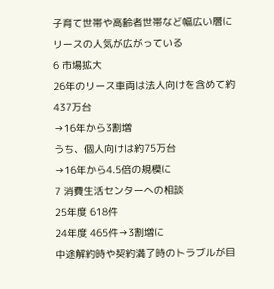子育て世帯や高齢者世帯など幅広い層にリースの人気が広がっている
6 市場拡大
26年のリース車両は法人向けを含めて約437万台
→16年から3割増
うち、個人向けは約75万台
→16年から4.5倍の規模に
7 消費生活センターへの相談
25年度 618件
24年度 465件→3割増に
中途解約時や契約満了時のトラブルが目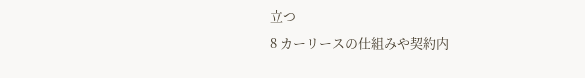立つ
8 カーリースの仕組みや契約内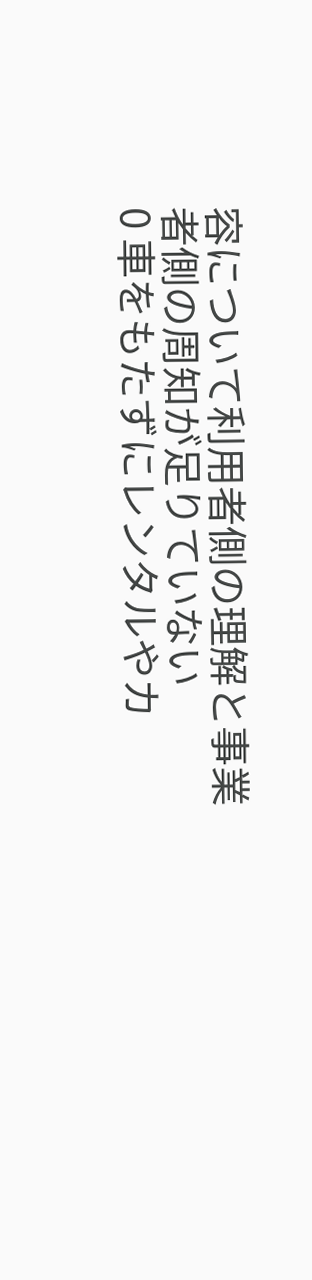容について利用者側の理解と事業者側の周知が足りていない
0 車をもたずにレンタルやカ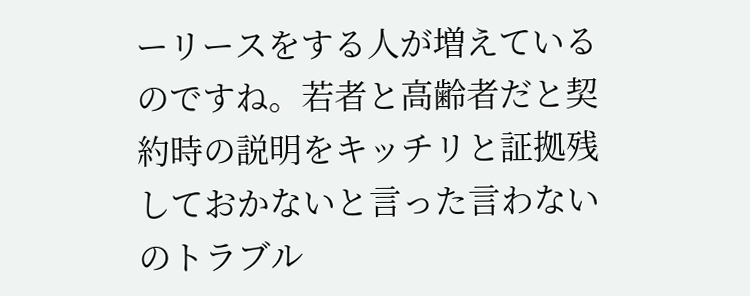ーリースをする人が増えているのですね。若者と高齢者だと契約時の説明をキッチリと証拠残しておかないと言った言わないのトラブル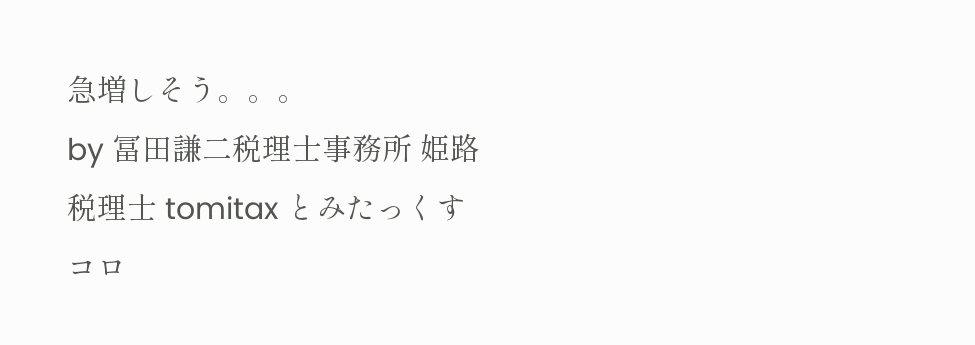急増しそう。。。
by 冨田謙二税理士事務所 姫路 税理士 tomitax とみたっくす コロ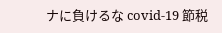ナに負けるな covid-19 節税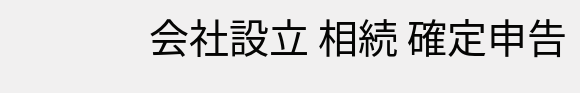会社設立 相続 確定申告